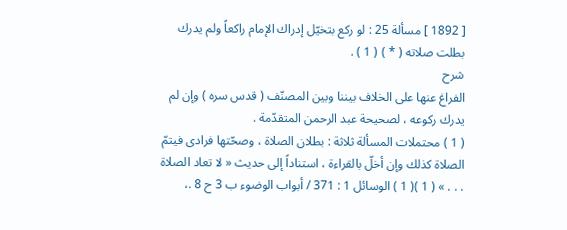[ 1892 ] مسألة 25 : لو ركع بتخيّل إدراك الإمام راكعاً ولم يدرك بطلت صلاته ( * ) ( 1 ) .
شرح
الفراغ عنها على الخلاف بيننا وبين المصنّف ( قدس سره ) وإن لم يدرك ركوعه ، لصحيحة عبد الرحمن المتقدّمة .
( 1 ) محتملات المسألة ثلاثة : بطلان الصلاة ، وصحّتها فرادى فيتمّ الصلاة كذلك وإن أخلّ بالقراءة ، استناداً إلى حديث « لا تعاد الصلاة . . . » ( 1 )( 1 ) الوسائل 1 : 371 / أبواب الوضوء ب 3 ح 8 .،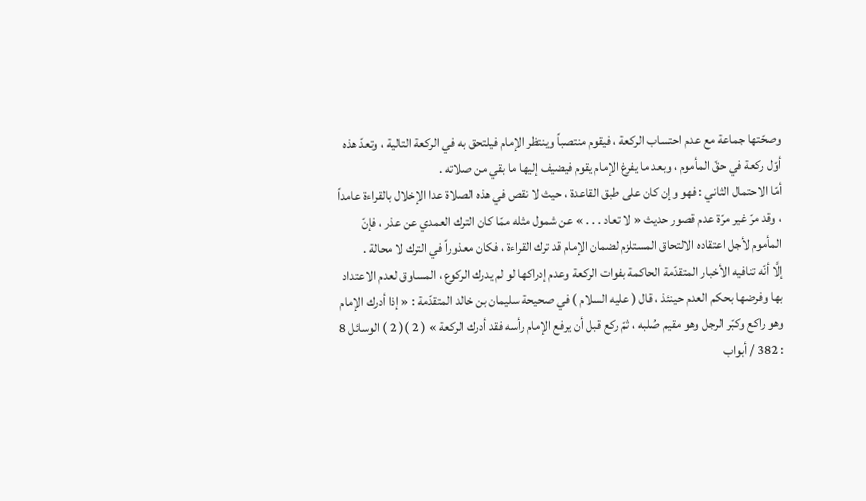وصحّتها جماعة مع عدم احتساب الركعة ، فيقوم منتصباً وينتظر الإمام فيلتحق به في الركعة التالية ، وتعدّ هذه أوّل ركعة في حقّ المأموم ، وبعد ما يفرغ الإمام يقوم فيضيف إليها ما بقي من صلاته .
أمّا الاحتمال الثاني : فهو وإن كان على طبق القاعدة ، حيث لا نقص في هذه الصلاة عدا الإخلال بالقراءة عامداً ، وقد مرّ غير مرّة عدم قصور حديث « لا تعاد . . . » عن شمول مثله ممّا كان الترك العمدي عن عذر ، فإنّ المأموم لأجل اعتقاده الالتحاق المستلزم لضمان الإمام قد ترك القراءة ، فكان معذوراً في الترك لا محالة .
إلَّا أنّه تنافيه الأخبار المتقدّمة الحاكمة بفوات الركعة وعدم إدراكها لو لم يدرك الركوع ، المساوق لعدم الاعتداد بها وفرضها بحكم العدم حينئذ ، قال ( عليه السلام ) في صحيحة سليمان بن خالد المتقدّمة : « إذا أدرك الإمام وهو راكع وكبّر الرجل وهو مقيم صُلبه ، ثمّ ركع قبل أن يرفع الإمام رأسه فقد أدرك الركعة » ( 2 )( 2 ) الوسائل 8 : 382 / أبواب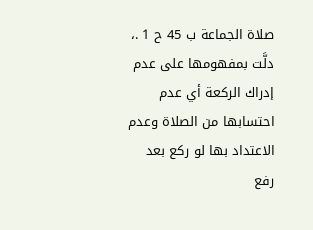صلاة الجماعة ب 45 ح 1 .، دلَّت بمفهومها على عدم إدراك الركعة أي عدم احتسابها من الصلاة وعدم الاعتداد بها لو ركع بعد رفع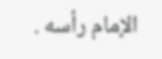الإمام رأسه .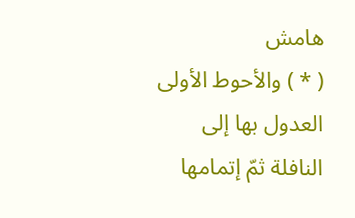هامش
( * ) والأحوط الأولى العدول بها إلى النافلة ثمّ إتمامها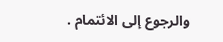والرجوع إلى الائتمام .